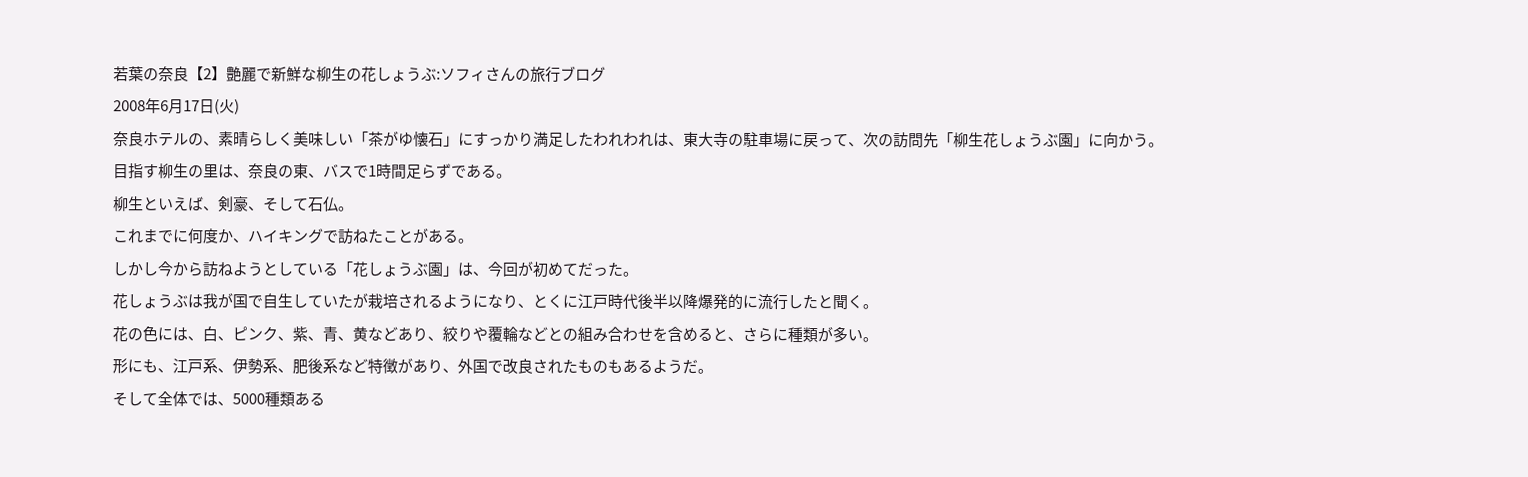若葉の奈良【2】艶麗で新鮮な柳生の花しょうぶ:ソフィさんの旅行ブログ
2008年6月17日(火)
奈良ホテルの、素晴らしく美味しい「茶がゆ懐石」にすっかり満足したわれわれは、東大寺の駐車場に戻って、次の訪問先「柳生花しょうぶ園」に向かう。
目指す柳生の里は、奈良の東、バスで1時間足らずである。
柳生といえば、剣豪、そして石仏。
これまでに何度か、ハイキングで訪ねたことがある。
しかし今から訪ねようとしている「花しょうぶ園」は、今回が初めてだった。
花しょうぶは我が国で自生していたが栽培されるようになり、とくに江戸時代後半以降爆発的に流行したと聞く。
花の色には、白、ピンク、紫、青、黄などあり、絞りや覆輪などとの組み合わせを含めると、さらに種類が多い。
形にも、江戸系、伊勢系、肥後系など特徴があり、外国で改良されたものもあるようだ。
そして全体では、5000種類ある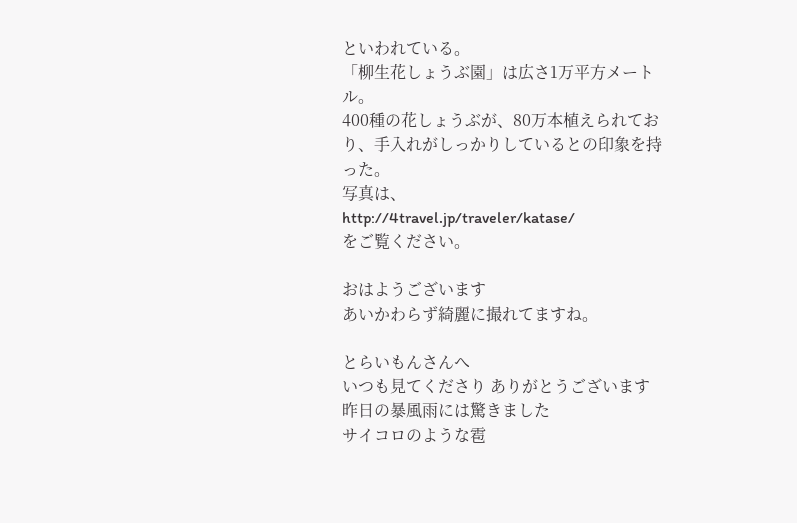といわれている。
「柳生花しょうぶ園」は広さ1万平方メートル。
400種の花しょうぶが、80万本植えられており、手入れがしっかりしているとの印象を持った。
写真は、
http://4travel.jp/traveler/katase/
をご覧ください。

おはようございます
あいかわらず綺麗に撮れてますね。

とらいもんさんへ
いつも見てくださり ありがとうございます
昨日の暴風雨には驚きました
サイコロのような雹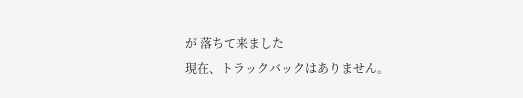が 落ちて来ました
現在、トラックバックはありません。